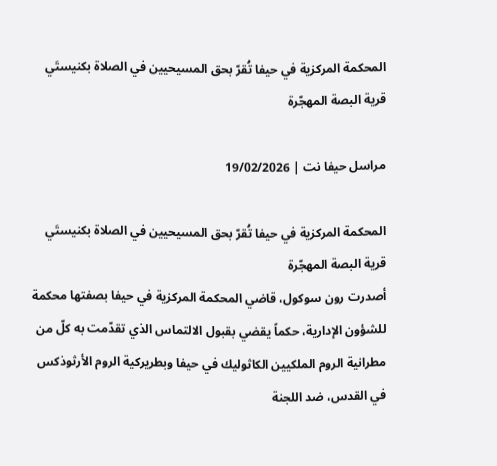المحكمة المركزية في حيفا تُقرّ بحق المسيحيين في الصلاة بكنيستَي قرية البصة المهجّرة

مراسل حيفا نت | 19/02/2026

المحكمة المركزية في حيفا تُقرّ بحق المسيحيين في الصلاة بكنيستَي قرية البصة المهجّرة
أصدرت رون سوكول، قاضي المحكمة المركزية في حيفا بصفتها محكمة للشؤون الإدارية، حكماً يقضي بقبول الالتماس الذي تقدّمت به كلّ من مطرانية الروم الملكيين الكاثوليك في حيفا وبطريركية الروم الأرثوذكس في القدس، ضد اللجنة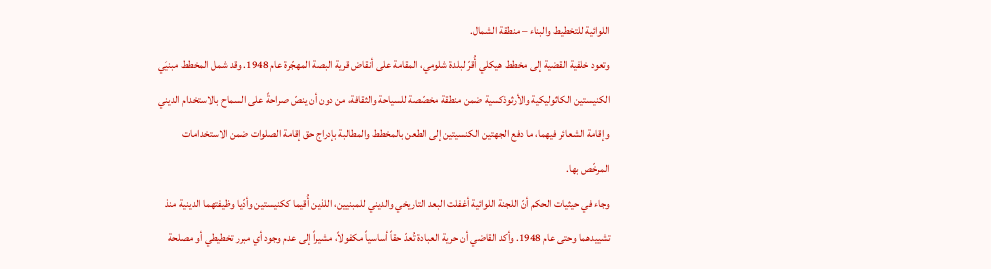اللوائية للتخطيط والبناء – منطقة الشمال.
وتعود خلفية القضية إلى مخطط هيكلي أُقرّ لبلدة شلومي، المقامة على أنقاض قرية البصة المهجّرة عام 1948. وقد شمل المخطط مبنيَي الكنيستين الكاثوليكية والأرثوذكسية ضمن منطقة مخصّصة للسياحة والثقافة، من دون أن ينصّ صراحةً على السماح بالاستخدام الديني وإقامة الشعائر فيهما، ما دفع الجهتين الكنسيتين إلى الطعن بالمخطط والمطالبة بإدراج حق إقامة الصلوات ضمن الاستخدامات المرخّص بها.
وجاء في حيثيات الحكم أنّ اللجنة اللوائية أغفلت البعد التاريخي والديني للمبنيين، اللذين أُقيما ككنيستين وأدّيا وظيفتهما الدينية منذ تشييدهما وحتى عام 1948. وأكد القاضي أن حرية العبادة تُعدّ حقاً أساسياً مكفولاً، مشيراً إلى عدم وجود أي مبرر تخطيطي أو مصلحة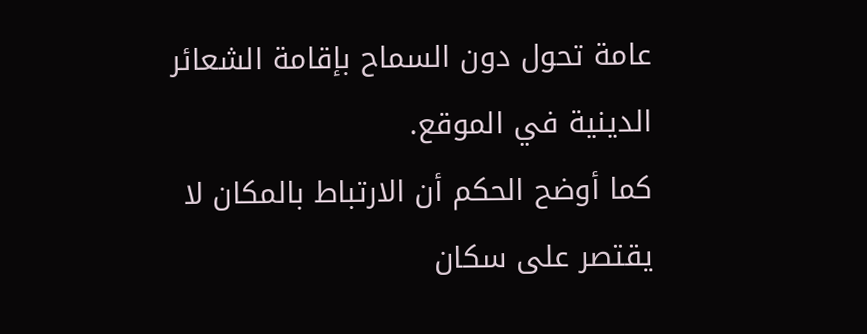عامة تحول دون السماح بإقامة الشعائر الدينية في الموقع.
كما أوضح الحكم أن الارتباط بالمكان لا يقتصر على سكان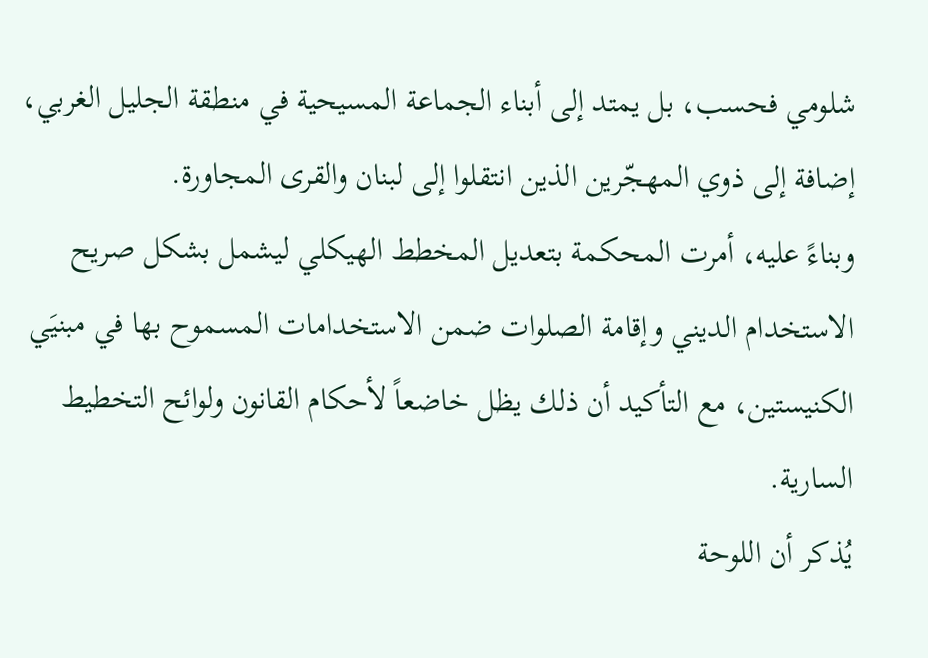شلومي فحسب، بل يمتد إلى أبناء الجماعة المسيحية في منطقة الجليل الغربي، إضافة إلى ذوي المهجّرين الذين انتقلوا إلى لبنان والقرى المجاورة.
وبناءً عليه، أمرت المحكمة بتعديل المخطط الهيكلي ليشمل بشكل صريح الاستخدام الديني وإقامة الصلوات ضمن الاستخدامات المسموح بها في مبنيَي الكنيستين، مع التأكيد أن ذلك يظل خاضعاً لأحكام القانون ولوائح التخطيط السارية.
يُذكر أن اللوحة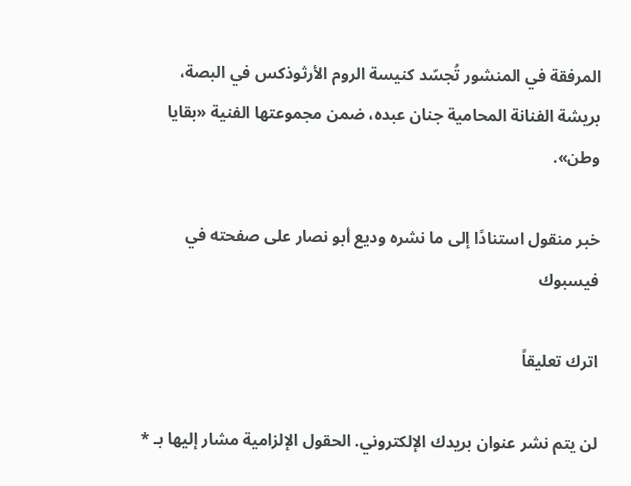المرفقة في المنشور تُجسّد كنيسة الروم الأرثوذكس في البصة، بريشة الفنانة المحامية جنان عبده، ضمن مجموعتها الفنية «بقايا وطن».

خبر منقول استنادًا إلى ما نشره وديع أبو نصار على صفحته في فيسبوك

اترك تعليقاً

لن يتم نشر عنوان بريدك الإلكتروني. الحقول الإلزامية مشار إليها بـ *